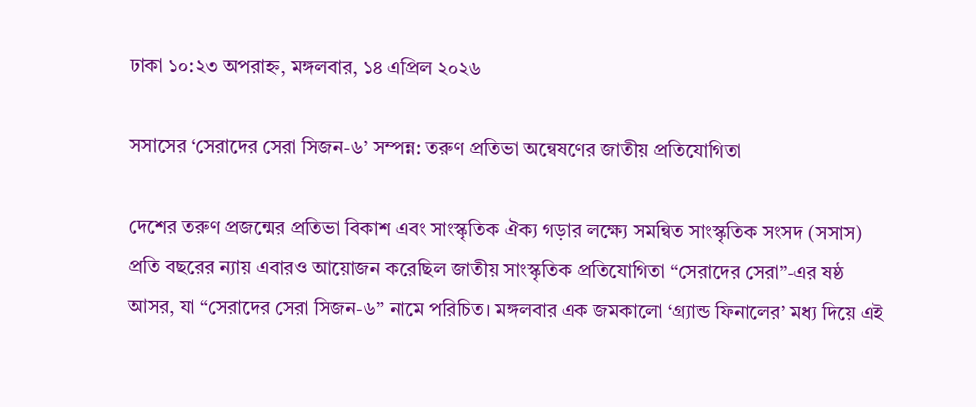ঢাকা ১০:২৩ অপরাহ্ন, মঙ্গলবার, ১৪ এপ্রিল ২০২৬

সসাসের ‘সেরাদের সেরা সিজন-৬’ সম্পন্ন: তরুণ প্রতিভা অন্বেষণের জাতীয় প্রতিযোগিতা

দেশের তরুণ প্রজন্মের প্রতিভা বিকাশ এবং সাংস্কৃতিক ঐক্য গড়ার লক্ষ্যে সমন্বিত সাংস্কৃতিক সংসদ (সসাস) প্রতি বছরের ন্যায় এবারও আয়োজন করেছিল জাতীয় সাংস্কৃতিক প্রতিযোগিতা “সেরাদের সেরা”-এর ষষ্ঠ আসর, যা “সেরাদের সেরা সিজন-৬” নামে পরিচিত। মঙ্গলবার এক জমকালো ‘গ্র্যান্ড ফিনালের’ মধ্য দিয়ে এই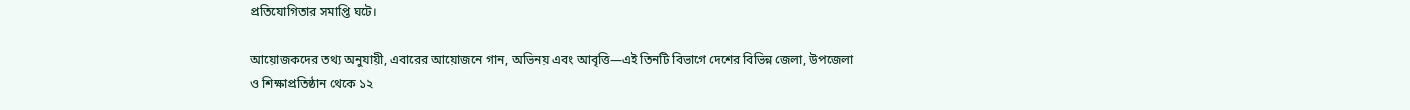প্রতিযোগিতার সমাপ্তি ঘটে।

আয়োজকদের তথ্য অনুযায়ী, এবারের আয়োজনে গান, অভিনয় এবং আবৃত্তি—এই তিনটি বিভাগে দেশের বিভিন্ন জেলা, উপজেলা ও শিক্ষাপ্রতিষ্ঠান থেকে ১২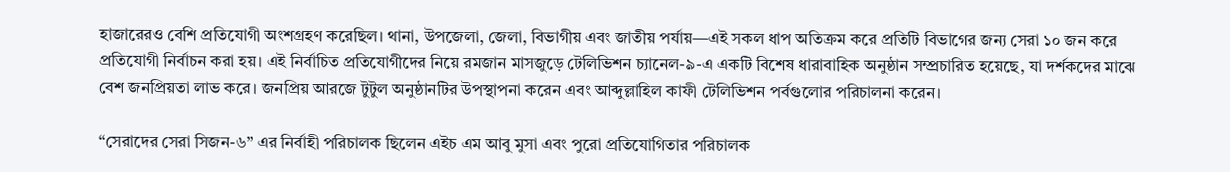হাজারেরও বেশি প্রতিযোগী অংশগ্রহণ করেছিল। থানা, উপজেলা, জেলা, বিভাগীয় এবং জাতীয় পর্যায়—এই সকল ধাপ অতিক্রম করে প্রতিটি বিভাগের জন্য সেরা ১০ জন করে প্রতিযোগী নির্বাচন করা হয়। এই নির্বাচিত প্রতিযোগীদের নিয়ে রমজান মাসজুড়ে টেলিভিশন চ্যানেল-৯-এ একটি বিশেষ ধারাবাহিক অনুষ্ঠান সম্প্রচারিত হয়েছে, যা দর্শকদের মাঝে বেশ জনপ্রিয়তা লাভ করে। জনপ্রিয় আরজে টুটুল অনুষ্ঠানটির উপস্থাপনা করেন এবং আব্দুল্লাহিল কাফী টেলিভিশন পর্বগুলোর পরিচালনা করেন।

“সেরাদের সেরা সিজন-৬” এর নির্বাহী পরিচালক ছিলেন এইচ এম আবু মুসা এবং পুরো প্রতিযোগিতার পরিচালক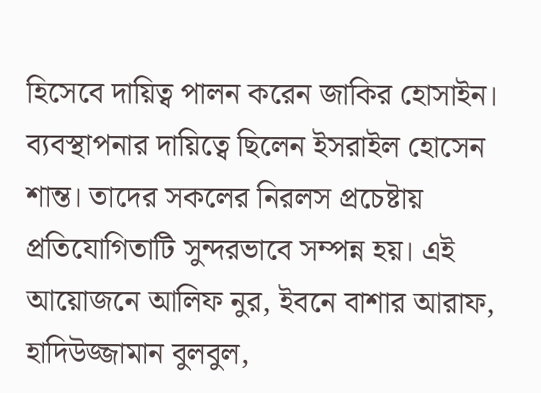হিসেবে দায়িত্ব পালন করেন জাকির হোসাইন। ব্যবস্থাপনার দায়িত্বে ছিলেন ইসরাইল হোসেন শান্ত। তাদের সকলের নিরলস প্রচেষ্টায় প্রতিযোগিতাটি সুন্দরভাবে সম্পন্ন হয়। এই আয়োজনে আলিফ নুর, ইবনে বাশার আরাফ, হাদিউজ্জামান বুলবুল,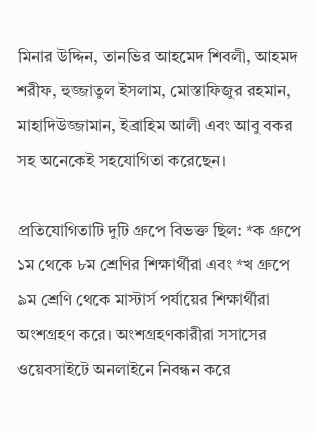মিনার উদ্দিন, তানভির আহমেদ শিবলী, আহমদ শরীফ, হুজ্জাতুল ইসলাম, মোস্তাফিজুর রহমান, মাহাদিউজ্জামান, ইব্রাহিম আলী এবং আবু বকর সহ অনেকেই সহযোগিতা করেছেন।

প্রতিযোগিতাটি দুটি গ্রুপে বিভক্ত ছিল: *ক গ্রুপে ১ম থেকে ৮ম শ্রেণির শিক্ষার্থীরা এবং *খ গ্রুপে ৯ম শ্রেণি থেকে মাস্টার্স পর্যায়ের শিক্ষার্থীরা অংশগ্রহণ করে। অংশগ্রহণকারীরা সসাসের ওয়েবসাইটে অনলাইনে নিবন্ধন করে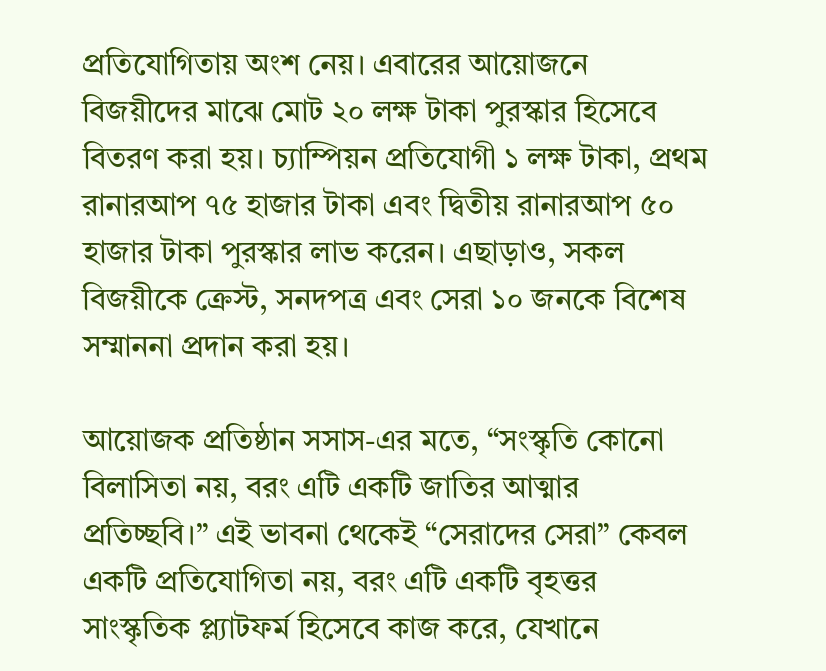প্রতিযোগিতায় অংশ নেয়। এবারের আয়োজনে বিজয়ীদের মাঝে মোট ২০ লক্ষ টাকা পুরস্কার হিসেবে বিতরণ করা হয়। চ্যাম্পিয়ন প্রতিযোগী ১ লক্ষ টাকা, প্রথম রানারআপ ৭৫ হাজার টাকা এবং দ্বিতীয় রানারআপ ৫০ হাজার টাকা পুরস্কার লাভ করেন। এছাড়াও, সকল বিজয়ীকে ক্রেস্ট, সনদপত্র এবং সেরা ১০ জনকে বিশেষ সম্মাননা প্রদান করা হয়।

আয়োজক প্রতিষ্ঠান সসাস-এর মতে, “সংস্কৃতি কোনো বিলাসিতা নয়, বরং এটি একটি জাতির আত্মার প্রতিচ্ছবি।” এই ভাবনা থেকেই “সেরাদের সেরা” কেবল একটি প্রতিযোগিতা নয়, বরং এটি একটি বৃহত্তর সাংস্কৃতিক প্ল্যাটফর্ম হিসেবে কাজ করে, যেখানে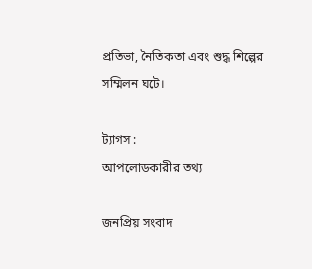প্রতিভা, নৈতিকতা এবং শুদ্ধ শিল্পের সম্মিলন ঘটে।

ট্যাগস :
আপলোডকারীর তথ্য

জনপ্রিয় সংবাদ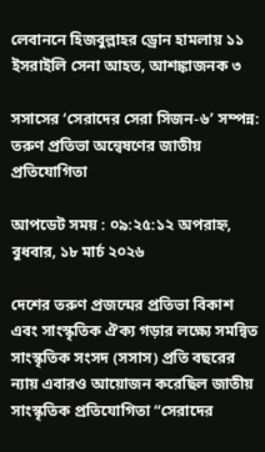লেবাননে হিজবুল্লাহর ড্রোন হামলায় ১১ ইসরাইলি সেনা আহত, আশঙ্কাজনক ৩

সসাসের ‘সেরাদের সেরা সিজন-৬’ সম্পন্ন: তরুণ প্রতিভা অন্বেষণের জাতীয় প্রতিযোগিতা

আপডেট সময় : ০৯:২৫:১২ অপরাহ্ন, বুধবার, ১৮ মার্চ ২০২৬

দেশের তরুণ প্রজন্মের প্রতিভা বিকাশ এবং সাংস্কৃতিক ঐক্য গড়ার লক্ষ্যে সমন্বিত সাংস্কৃতিক সংসদ (সসাস) প্রতি বছরের ন্যায় এবারও আয়োজন করেছিল জাতীয় সাংস্কৃতিক প্রতিযোগিতা “সেরাদের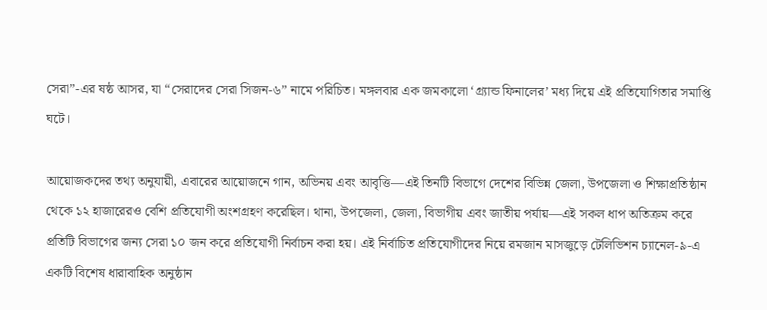সেরা”-এর ষষ্ঠ আসর, যা “সেরাদের সেরা সিজন-৬” নামে পরিচিত। মঙ্গলবার এক জমকালো ‘গ্র্যান্ড ফিনালের’ মধ্য দিয়ে এই প্রতিযোগিতার সমাপ্তি ঘটে।

আয়োজকদের তথ্য অনুযায়ী, এবারের আয়োজনে গান, অভিনয় এবং আবৃত্তি—এই তিনটি বিভাগে দেশের বিভিন্ন জেলা, উপজেলা ও শিক্ষাপ্রতিষ্ঠান থেকে ১২ হাজারেরও বেশি প্রতিযোগী অংশগ্রহণ করেছিল। থানা, উপজেলা, জেলা, বিভাগীয় এবং জাতীয় পর্যায়—এই সকল ধাপ অতিক্রম করে প্রতিটি বিভাগের জন্য সেরা ১০ জন করে প্রতিযোগী নির্বাচন করা হয়। এই নির্বাচিত প্রতিযোগীদের নিয়ে রমজান মাসজুড়ে টেলিভিশন চ্যানেল-৯-এ একটি বিশেষ ধারাবাহিক অনুষ্ঠান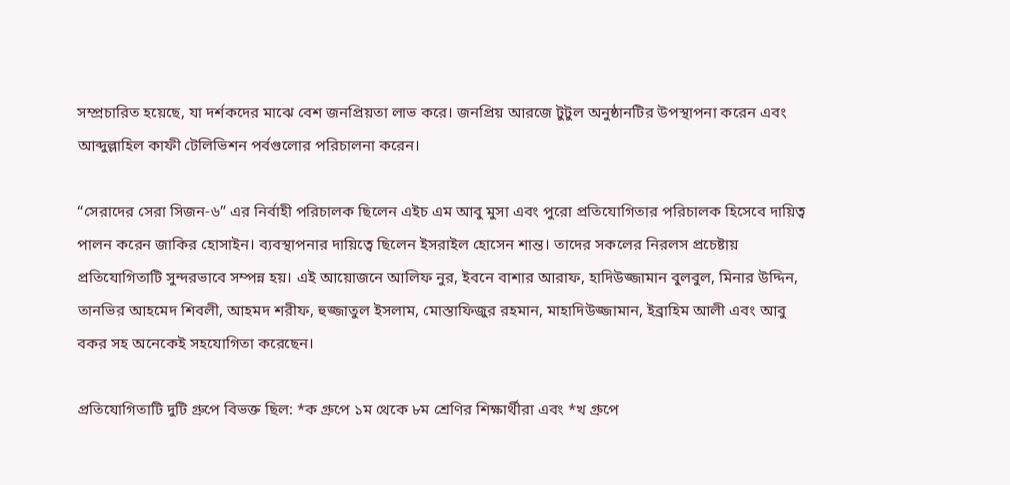সম্প্রচারিত হয়েছে, যা দর্শকদের মাঝে বেশ জনপ্রিয়তা লাভ করে। জনপ্রিয় আরজে টুটুল অনুষ্ঠানটির উপস্থাপনা করেন এবং আব্দুল্লাহিল কাফী টেলিভিশন পর্বগুলোর পরিচালনা করেন।

“সেরাদের সেরা সিজন-৬” এর নির্বাহী পরিচালক ছিলেন এইচ এম আবু মুসা এবং পুরো প্রতিযোগিতার পরিচালক হিসেবে দায়িত্ব পালন করেন জাকির হোসাইন। ব্যবস্থাপনার দায়িত্বে ছিলেন ইসরাইল হোসেন শান্ত। তাদের সকলের নিরলস প্রচেষ্টায় প্রতিযোগিতাটি সুন্দরভাবে সম্পন্ন হয়। এই আয়োজনে আলিফ নুর, ইবনে বাশার আরাফ, হাদিউজ্জামান বুলবুল, মিনার উদ্দিন, তানভির আহমেদ শিবলী, আহমদ শরীফ, হুজ্জাতুল ইসলাম, মোস্তাফিজুর রহমান, মাহাদিউজ্জামান, ইব্রাহিম আলী এবং আবু বকর সহ অনেকেই সহযোগিতা করেছেন।

প্রতিযোগিতাটি দুটি গ্রুপে বিভক্ত ছিল: *ক গ্রুপে ১ম থেকে ৮ম শ্রেণির শিক্ষার্থীরা এবং *খ গ্রুপে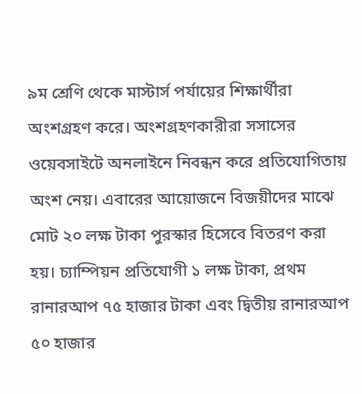৯ম শ্রেণি থেকে মাস্টার্স পর্যায়ের শিক্ষার্থীরা অংশগ্রহণ করে। অংশগ্রহণকারীরা সসাসের ওয়েবসাইটে অনলাইনে নিবন্ধন করে প্রতিযোগিতায় অংশ নেয়। এবারের আয়োজনে বিজয়ীদের মাঝে মোট ২০ লক্ষ টাকা পুরস্কার হিসেবে বিতরণ করা হয়। চ্যাম্পিয়ন প্রতিযোগী ১ লক্ষ টাকা, প্রথম রানারআপ ৭৫ হাজার টাকা এবং দ্বিতীয় রানারআপ ৫০ হাজার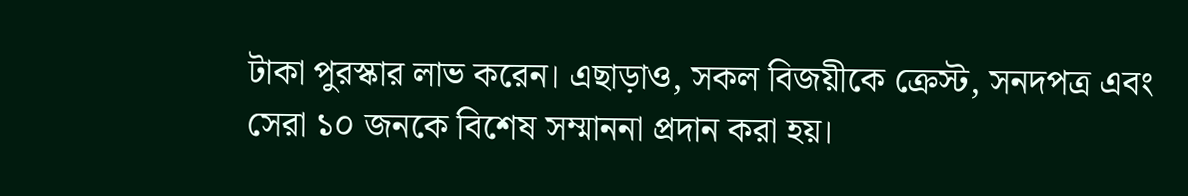টাকা পুরস্কার লাভ করেন। এছাড়াও, সকল বিজয়ীকে ক্রেস্ট, সনদপত্র এবং সেরা ১০ জনকে বিশেষ সম্মাননা প্রদান করা হয়।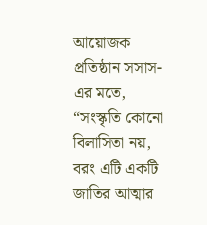আয়োজক প্রতিষ্ঠান সসাস-এর মতে, “সংস্কৃতি কোনো বিলাসিতা নয়, বরং এটি একটি জাতির আত্মার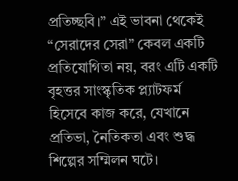প্রতিচ্ছবি।” এই ভাবনা থেকেই “সেরাদের সেরা” কেবল একটি প্রতিযোগিতা নয়, বরং এটি একটি বৃহত্তর সাংস্কৃতিক প্ল্যাটফর্ম হিসেবে কাজ করে, যেখানে প্রতিভা, নৈতিকতা এবং শুদ্ধ শিল্পের সম্মিলন ঘটে।